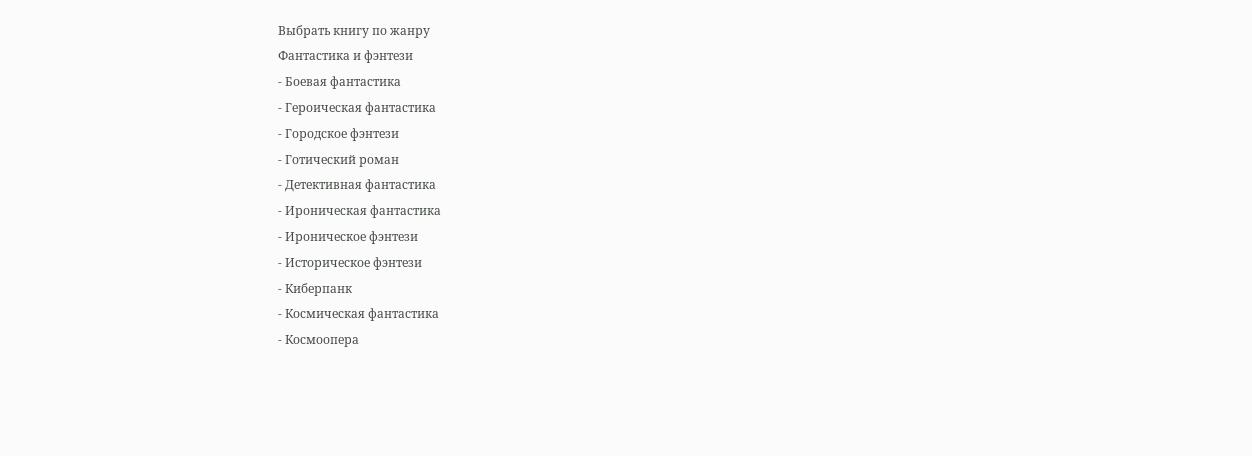Выбрать книгу по жанру
Фантастика и фэнтези
- Боевая фантастика
- Героическая фантастика
- Городское фэнтези
- Готический роман
- Детективная фантастика
- Ироническая фантастика
- Ироническое фэнтези
- Историческое фэнтези
- Киберпанк
- Космическая фантастика
- Космоопера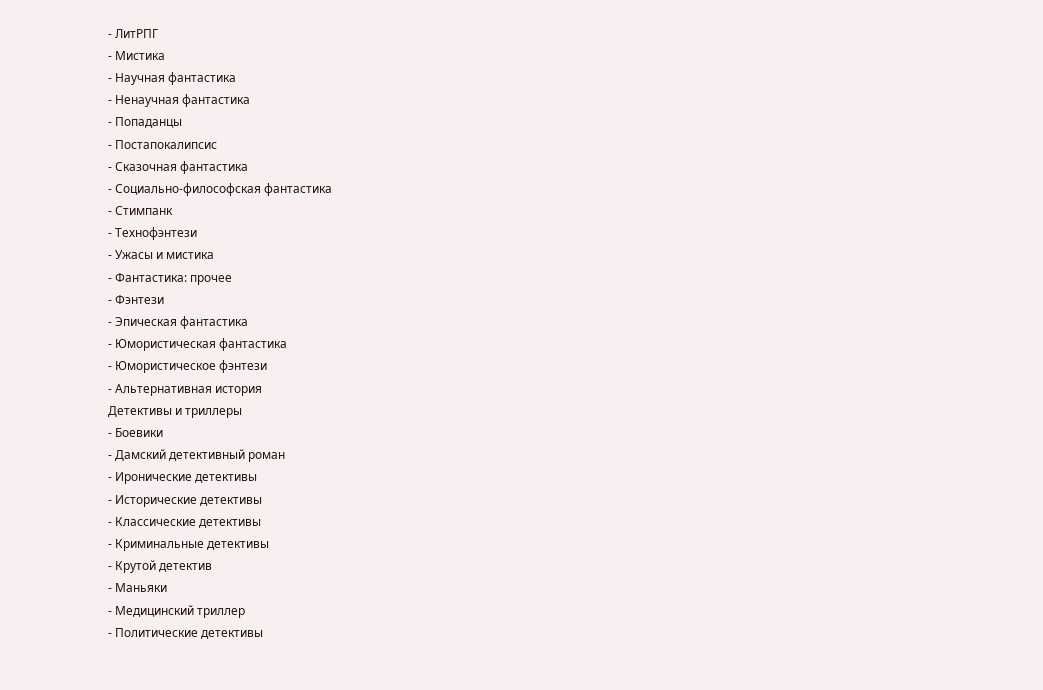- ЛитРПГ
- Мистика
- Научная фантастика
- Ненаучная фантастика
- Попаданцы
- Постапокалипсис
- Сказочная фантастика
- Социально-философская фантастика
- Стимпанк
- Технофэнтези
- Ужасы и мистика
- Фантастика: прочее
- Фэнтези
- Эпическая фантастика
- Юмористическая фантастика
- Юмористическое фэнтези
- Альтернативная история
Детективы и триллеры
- Боевики
- Дамский детективный роман
- Иронические детективы
- Исторические детективы
- Классические детективы
- Криминальные детективы
- Крутой детектив
- Маньяки
- Медицинский триллер
- Политические детективы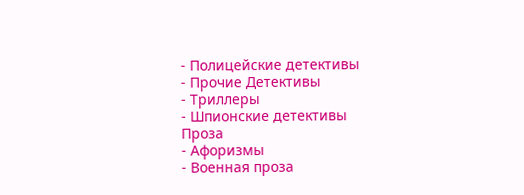- Полицейские детективы
- Прочие Детективы
- Триллеры
- Шпионские детективы
Проза
- Афоризмы
- Военная проза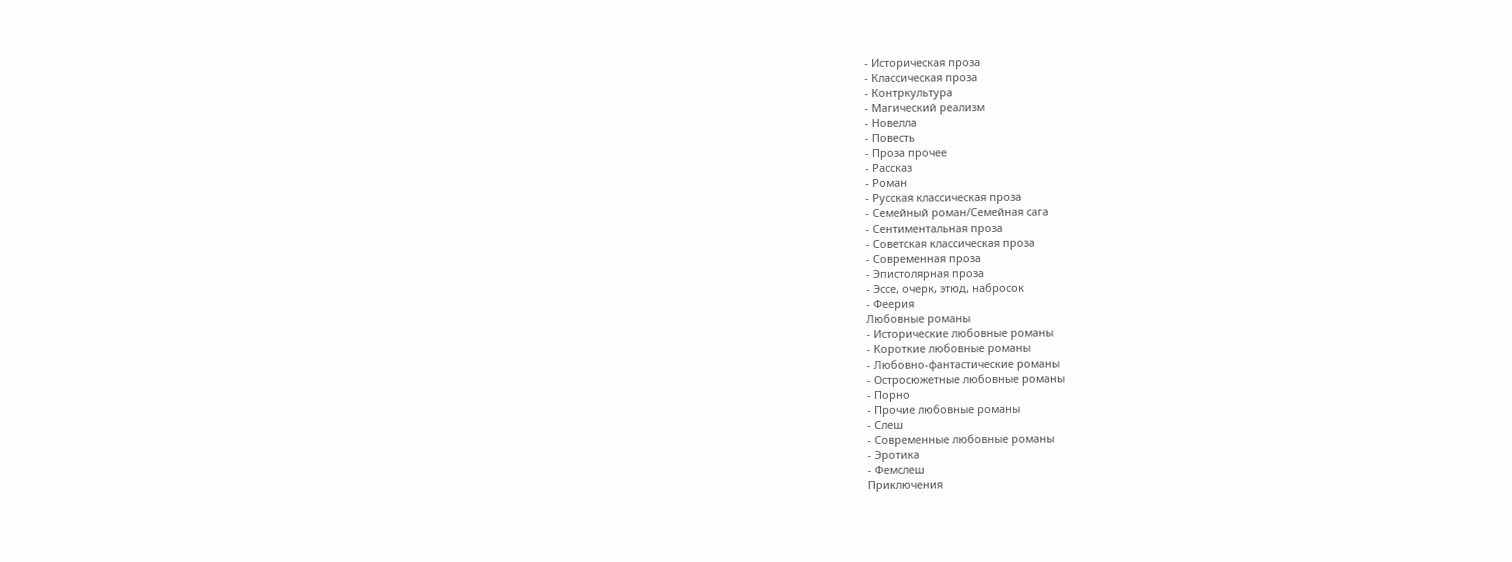- Историческая проза
- Классическая проза
- Контркультура
- Магический реализм
- Новелла
- Повесть
- Проза прочее
- Рассказ
- Роман
- Русская классическая проза
- Семейный роман/Семейная сага
- Сентиментальная проза
- Советская классическая проза
- Современная проза
- Эпистолярная проза
- Эссе, очерк, этюд, набросок
- Феерия
Любовные романы
- Исторические любовные романы
- Короткие любовные романы
- Любовно-фантастические романы
- Остросюжетные любовные романы
- Порно
- Прочие любовные романы
- Слеш
- Современные любовные романы
- Эротика
- Фемслеш
Приключения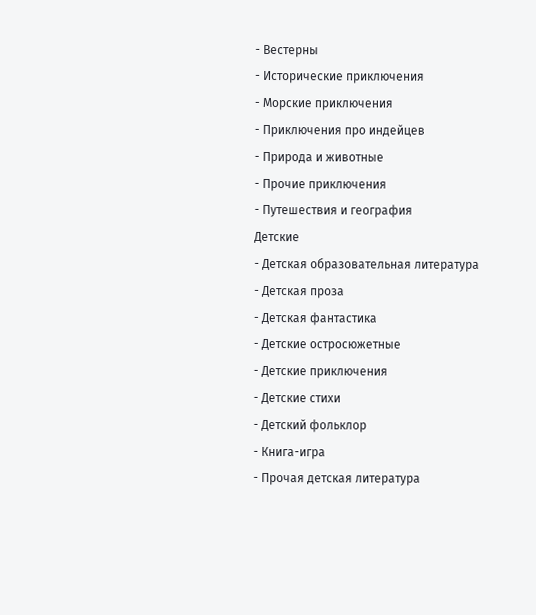- Вестерны
- Исторические приключения
- Морские приключения
- Приключения про индейцев
- Природа и животные
- Прочие приключения
- Путешествия и география
Детские
- Детская образовательная литература
- Детская проза
- Детская фантастика
- Детские остросюжетные
- Детские приключения
- Детские стихи
- Детский фольклор
- Книга-игра
- Прочая детская литература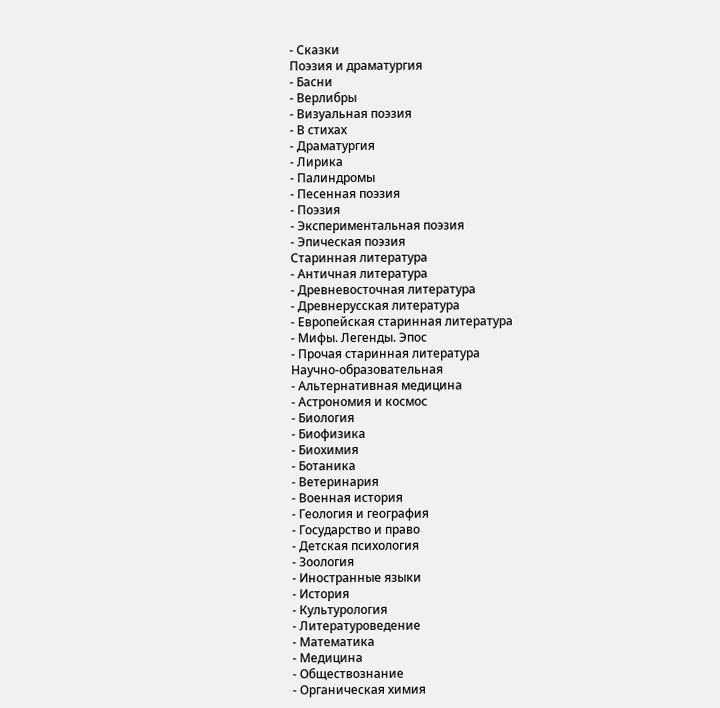- Сказки
Поэзия и драматургия
- Басни
- Верлибры
- Визуальная поэзия
- В стихах
- Драматургия
- Лирика
- Палиндромы
- Песенная поэзия
- Поэзия
- Экспериментальная поэзия
- Эпическая поэзия
Старинная литература
- Античная литература
- Древневосточная литература
- Древнерусская литература
- Европейская старинная литература
- Мифы. Легенды. Эпос
- Прочая старинная литература
Научно-образовательная
- Альтернативная медицина
- Астрономия и космос
- Биология
- Биофизика
- Биохимия
- Ботаника
- Ветеринария
- Военная история
- Геология и география
- Государство и право
- Детская психология
- Зоология
- Иностранные языки
- История
- Культурология
- Литературоведение
- Математика
- Медицина
- Обществознание
- Органическая химия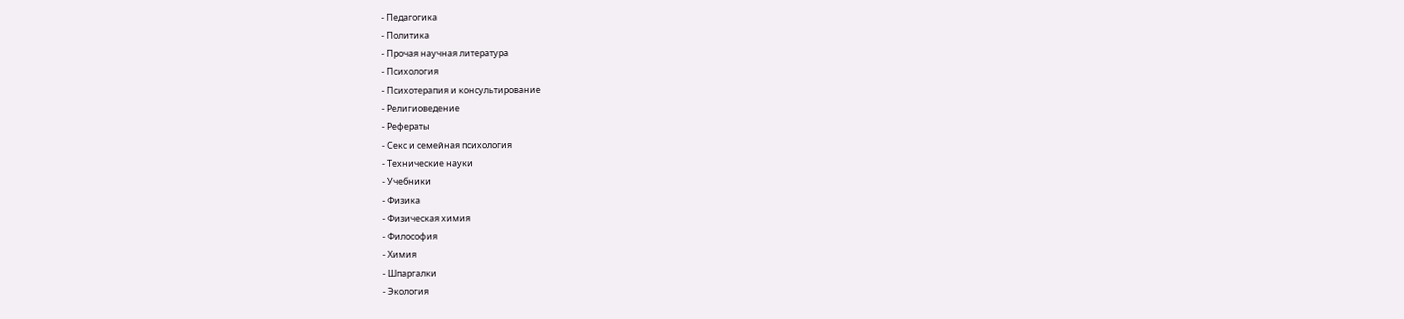- Педагогика
- Политика
- Прочая научная литература
- Психология
- Психотерапия и консультирование
- Религиоведение
- Рефераты
- Секс и семейная психология
- Технические науки
- Учебники
- Физика
- Физическая химия
- Философия
- Химия
- Шпаргалки
- Экология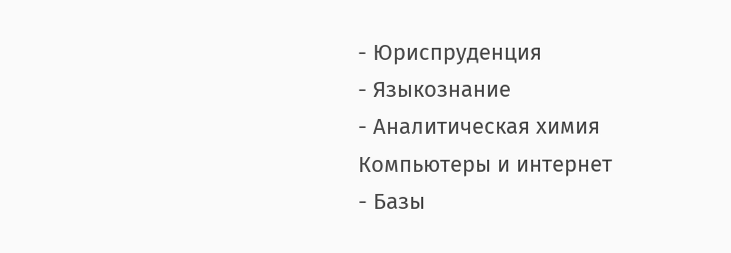- Юриспруденция
- Языкознание
- Аналитическая химия
Компьютеры и интернет
- Базы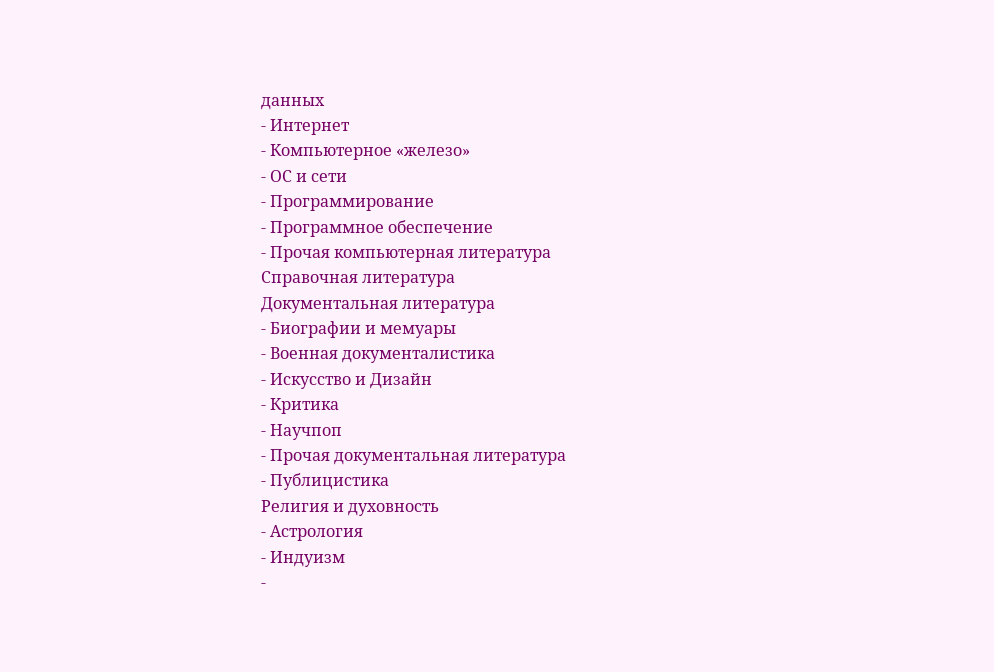данных
- Интернет
- Компьютерное «железо»
- ОС и сети
- Программирование
- Программное обеспечение
- Прочая компьютерная литература
Справочная литература
Документальная литература
- Биографии и мемуары
- Военная документалистика
- Искусство и Дизайн
- Критика
- Научпоп
- Прочая документальная литература
- Публицистика
Религия и духовность
- Астрология
- Индуизм
-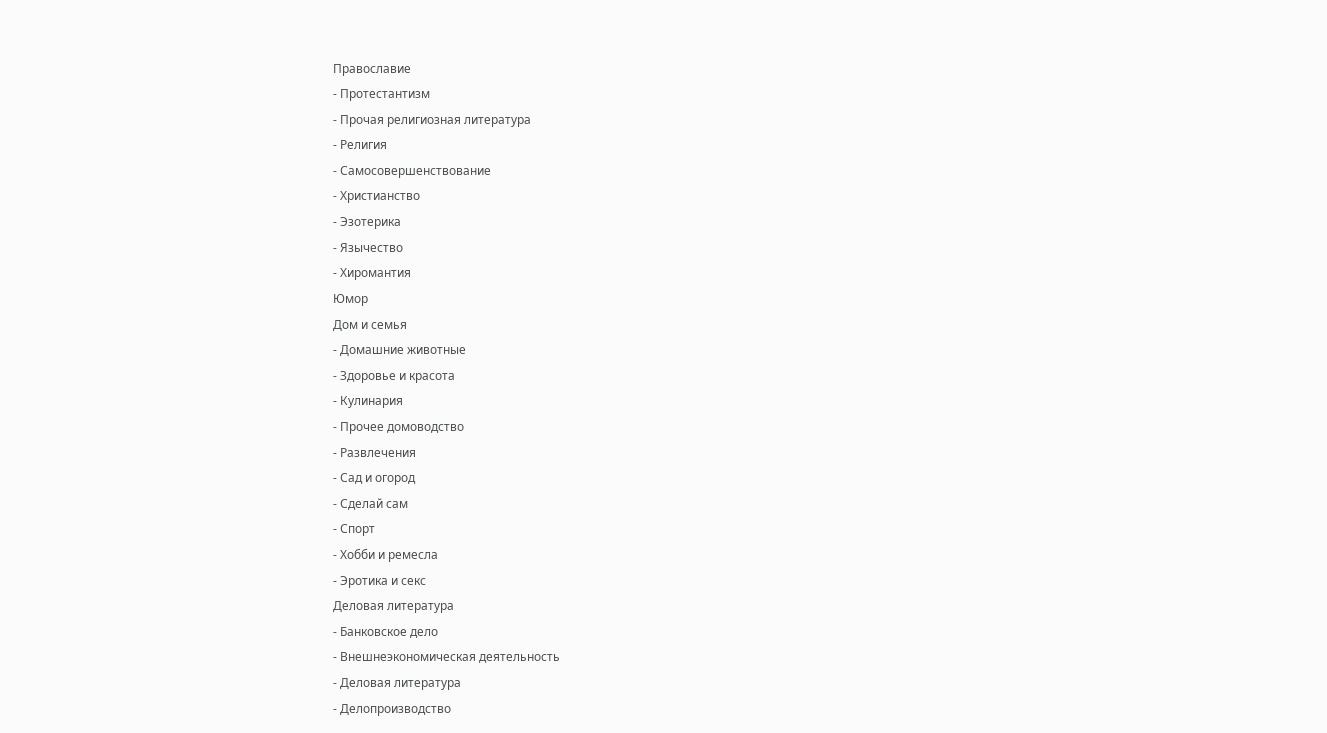Православие
- Протестантизм
- Прочая религиозная литература
- Религия
- Самосовершенствование
- Христианство
- Эзотерика
- Язычество
- Хиромантия
Юмор
Дом и семья
- Домашние животные
- Здоровье и красота
- Кулинария
- Прочее домоводство
- Развлечения
- Сад и огород
- Сделай сам
- Спорт
- Хобби и ремесла
- Эротика и секс
Деловая литература
- Банковское дело
- Внешнеэкономическая деятельность
- Деловая литература
- Делопроизводство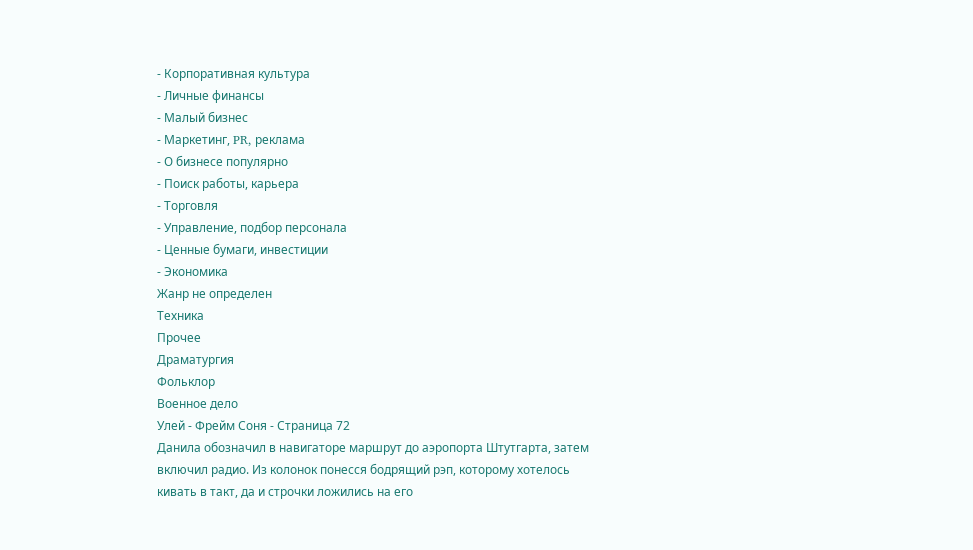- Корпоративная культура
- Личные финансы
- Малый бизнес
- Маркетинг, PR, реклама
- О бизнесе популярно
- Поиск работы, карьера
- Торговля
- Управление, подбор персонала
- Ценные бумаги, инвестиции
- Экономика
Жанр не определен
Техника
Прочее
Драматургия
Фольклор
Военное дело
Улей - Фрейм Соня - Страница 72
Данила обозначил в навигаторе маршрут до аэропорта Штутгарта, затем включил радио. Из колонок понесся бодрящий рэп, которому хотелось кивать в такт, да и строчки ложились на его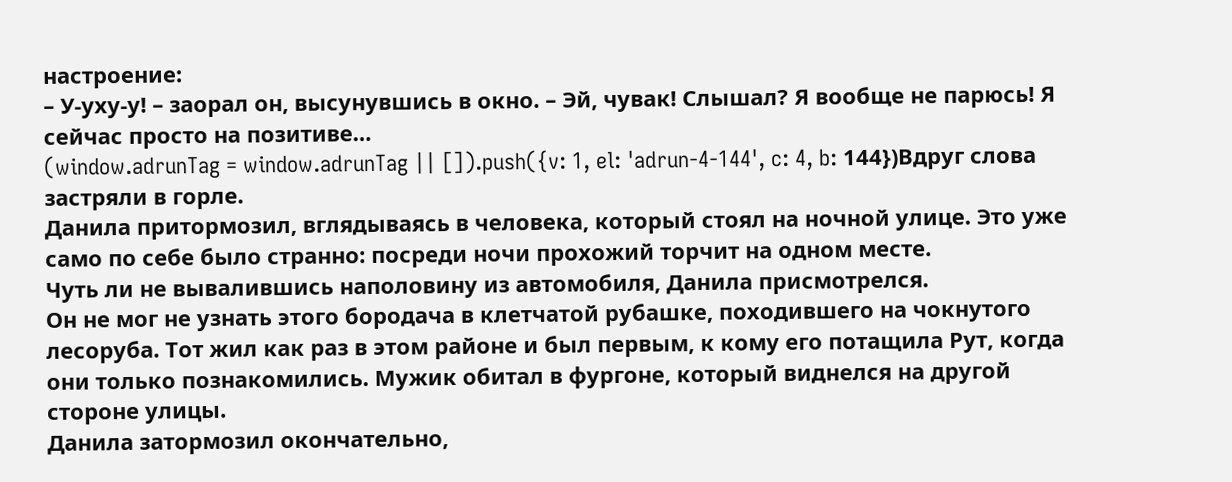настроение:
– У-уху-у! – заорал он, высунувшись в окно. – Эй, чувак! Слышал? Я вообще не парюсь! Я сейчас просто на позитиве…
(window.adrunTag = window.adrunTag || []).push({v: 1, el: 'adrun-4-144', c: 4, b: 144})Вдруг слова застряли в горле.
Данила притормозил, вглядываясь в человека, который стоял на ночной улице. Это уже само по себе было странно: посреди ночи прохожий торчит на одном месте.
Чуть ли не вывалившись наполовину из автомобиля, Данила присмотрелся.
Он не мог не узнать этого бородача в клетчатой рубашке, походившего на чокнутого лесоруба. Тот жил как раз в этом районе и был первым, к кому его потащила Рут, когда они только познакомились. Мужик обитал в фургоне, который виднелся на другой стороне улицы.
Данила затормозил окончательно,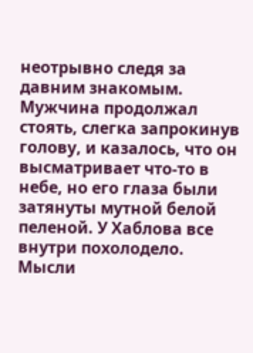неотрывно следя за давним знакомым.
Мужчина продолжал стоять, слегка запрокинув голову, и казалось, что он высматривает что-то в небе, но его глаза были затянуты мутной белой пеленой. У Хаблова все внутри похолодело. Мысли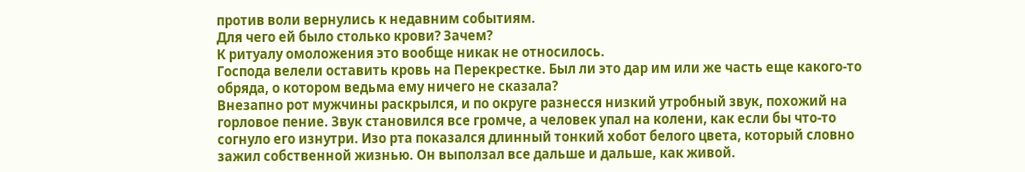против воли вернулись к недавним событиям.
Для чего ей было столько крови? Зачем?
К ритуалу омоложения это вообще никак не относилось.
Господа велели оставить кровь на Перекрестке. Был ли это дар им или же часть еще какого-то обряда, о котором ведьма ему ничего не сказала?
Внезапно рот мужчины раскрылся, и по округе разнесся низкий утробный звук, похожий на горловое пение. Звук становился все громче, а человек упал на колени, как если бы что-то согнуло его изнутри. Изо рта показался длинный тонкий хобот белого цвета, который словно зажил собственной жизнью. Он выползал все дальше и дальше, как живой.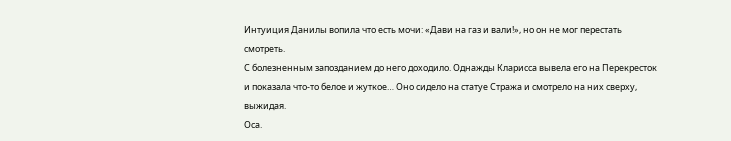Интуиция Данилы вопила что есть мочи: «Дави на газ и вали!», но он не мог перестать смотреть.
С болезненным запозданием до него доходило. Однажды Кларисса вывела его на Перекресток и показала что-то белое и жуткое… Оно сидело на статуе Стража и смотрело на них сверху, выжидая.
Оса.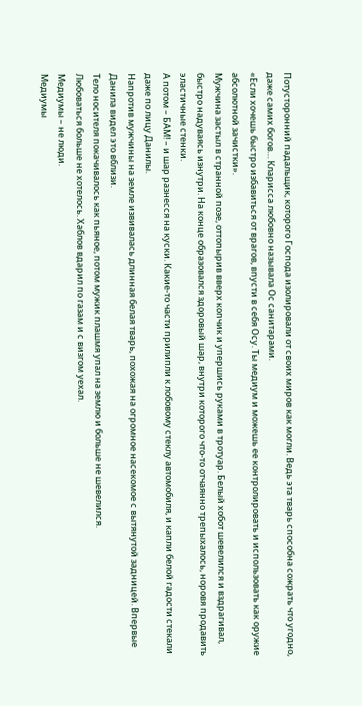Потусторонний падальщик, которого Господа изолировали от своих миров как могли. Ведь эта тварь способна сожрать что угодно, даже самих богов… Кларисса любовно называла Ос санитарами.
«Если хочешь быстро избавиться от врагов, впусти в себя Осу. Ты медиум и можешь ее контролировать и использовать как оружие абсолютной зачистки».
Мужчина застыл в странной позе, оттопырив вверх копчик и упершись руками в тротуар. Белый хобот шевелился и вздрагивал, быстро надуваясь изнутри. На конце образовался здоровый шар, внутри которого что-то отчаянно трепыхалось, норовя продавить эластичные стенки.
А потом – БАМ! – и шар разнесся на куски. Какие-то части прилипли к лобовому стеклу автомобиля, и капли белой гадости стекали даже по лицу Данилы.
Напротив мужчины на земле извивалась длинная белая тварь, похожая на огромное насекомое с вытянутой задницей. Впервые Данила видел это вблизи.
Тело носителя покачивалось как пьяное, потом мужик плашмя упал на землю и больше не шевелился.
Любоваться больше не хотелось. Хаблов вдарил по газам и с визгом уехал.
Медиумы – не люди.
Медиумы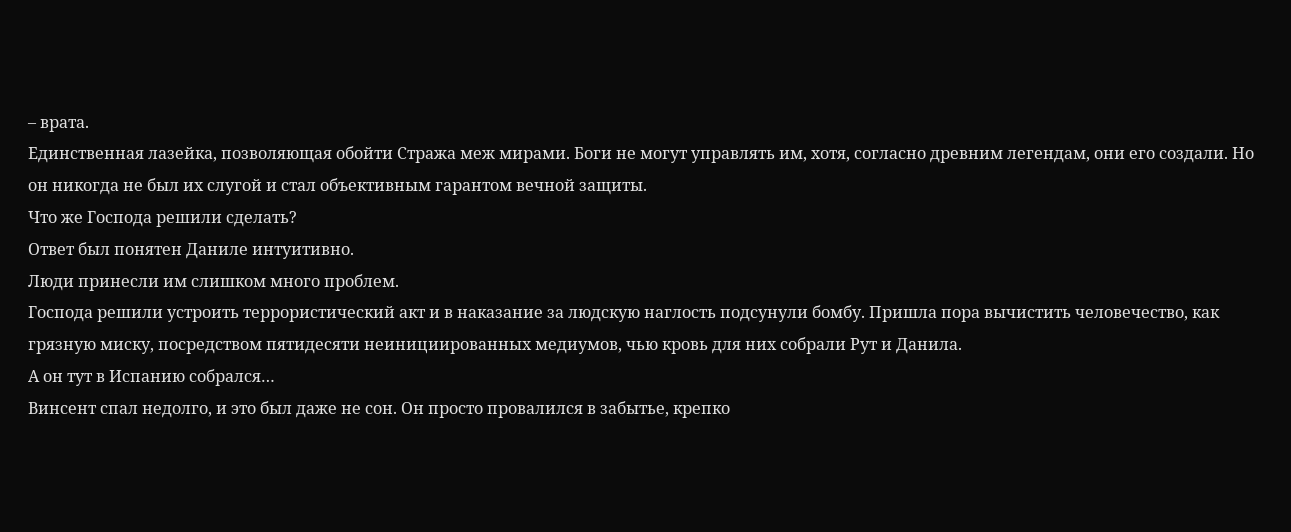– врата.
Единственная лазейка, позволяющая обойти Стража меж мирами. Боги не могут управлять им, хотя, согласно древним легендам, они его создали. Но он никогда не был их слугой и стал объективным гарантом вечной защиты.
Что же Господа решили сделать?
Ответ был понятен Даниле интуитивно.
Люди принесли им слишком много проблем.
Господа решили устроить террористический акт и в наказание за людскую наглость подсунули бомбу. Пришла пора вычистить человечество, как грязную миску, посредством пятидесяти неинициированных медиумов, чью кровь для них собрали Рут и Данила.
А он тут в Испанию собрался…
Винсент спал недолго, и это был даже не сон. Он просто провалился в забытье, крепко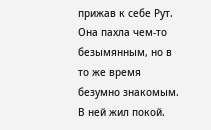прижав к себе Рут. Она пахла чем-то безымянным, но в то же время безумно знакомым. В ней жил покой.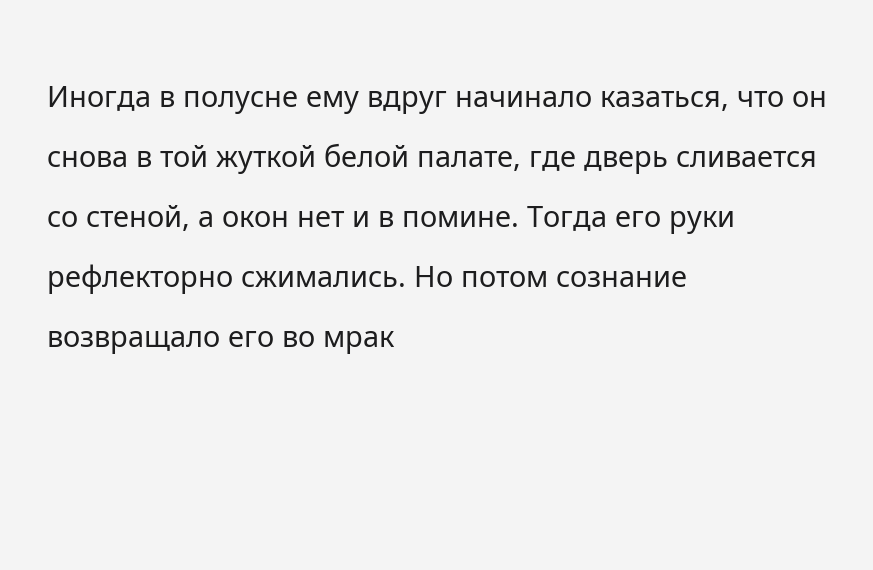Иногда в полусне ему вдруг начинало казаться, что он снова в той жуткой белой палате, где дверь сливается со стеной, а окон нет и в помине. Тогда его руки рефлекторно сжимались. Но потом сознание возвращало его во мрак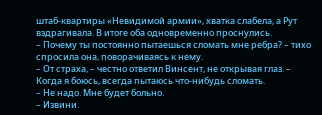штаб-квартиры «Невидимой армии», хватка слабела, а Рут вздрагивала. В итоге оба одновременно проснулись.
– Почему ты постоянно пытаешься сломать мне ребра? – тихо спросила она, поворачиваясь к нему.
– От страха, – честно ответил Винсент, не открывая глаз. – Когда я боюсь, всегда пытаюсь что-нибудь сломать.
– Не надо. Мне будет больно.
– Извини.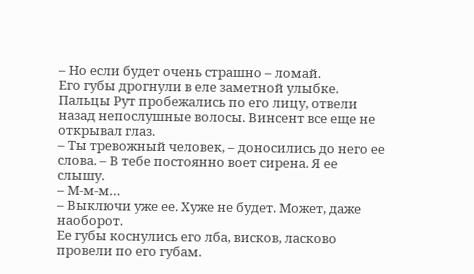– Но если будет очень страшно – ломай.
Его губы дрогнули в еле заметной улыбке. Пальцы Рут пробежались по его лицу, отвели назад непослушные волосы. Винсент все еще не открывал глаз.
– Ты тревожный человек, – доносились до него ее слова. – В тебе постоянно воет сирена. Я ее слышу.
– М-м-м…
– Выключи уже ее. Хуже не будет. Может, даже наоборот.
Ее губы коснулись его лба, висков, ласково провели по его губам.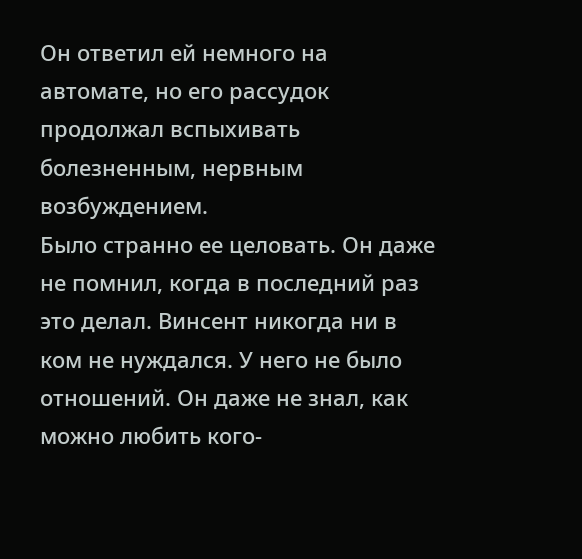Он ответил ей немного на автомате, но его рассудок продолжал вспыхивать болезненным, нервным возбуждением.
Было странно ее целовать. Он даже не помнил, когда в последний раз это делал. Винсент никогда ни в ком не нуждался. У него не было отношений. Он даже не знал, как можно любить кого-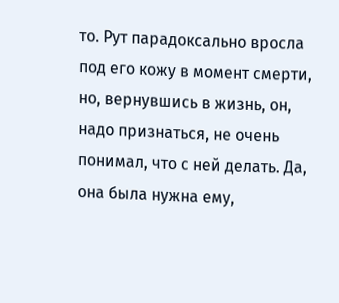то. Рут парадоксально вросла под его кожу в момент смерти, но, вернувшись в жизнь, он, надо признаться, не очень понимал, что с ней делать. Да, она была нужна ему,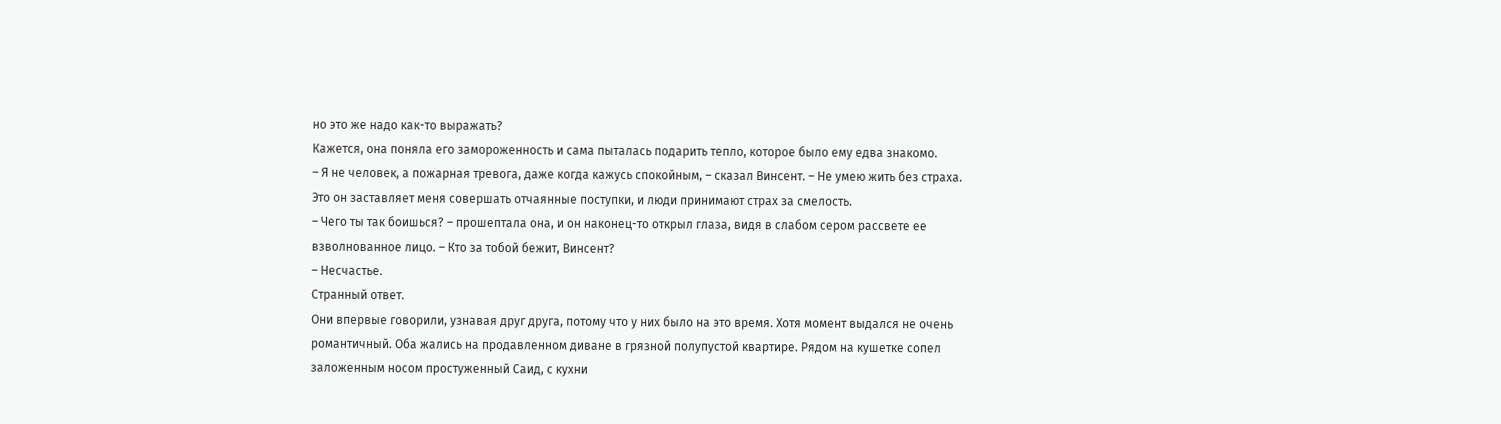но это же надо как-то выражать?
Кажется, она поняла его замороженность и сама пыталась подарить тепло, которое было ему едва знакомо.
– Я не человек, а пожарная тревога, даже когда кажусь спокойным, – сказал Винсент. – Не умею жить без страха. Это он заставляет меня совершать отчаянные поступки, и люди принимают страх за смелость.
– Чего ты так боишься? – прошептала она, и он наконец-то открыл глаза, видя в слабом сером рассвете ее взволнованное лицо. – Кто за тобой бежит, Винсент?
– Несчастье.
Странный ответ.
Они впервые говорили, узнавая друг друга, потому что у них было на это время. Хотя момент выдался не очень романтичный. Оба жались на продавленном диване в грязной полупустой квартире. Рядом на кушетке сопел заложенным носом простуженный Саид, с кухни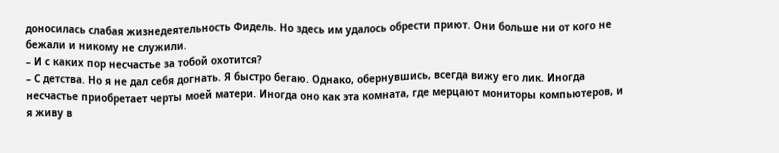доносилась слабая жизнедеятельность Фидель. Но здесь им удалось обрести приют. Они больше ни от кого не бежали и никому не служили.
– И с каких пор несчастье за тобой охотится?
– С детства. Но я не дал себя догнать. Я быстро бегаю. Однако, обернувшись, всегда вижу его лик. Иногда несчастье приобретает черты моей матери. Иногда оно как эта комната, где мерцают мониторы компьютеров, и я живу в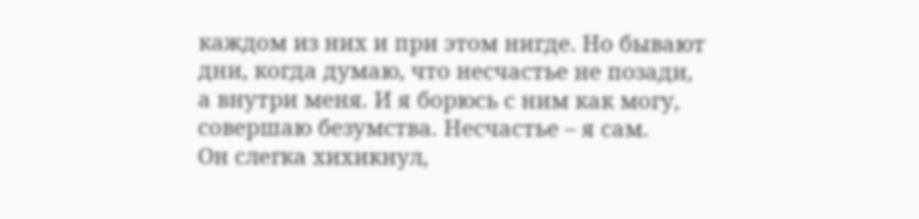каждом из них и при этом нигде. Но бывают дни, когда думаю, что несчастье не позади, а внутри меня. И я борюсь с ним как могу, совершаю безумства. Несчастье – я сам.
Он слегка хихикнул,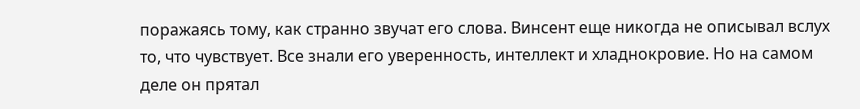поражаясь тому, как странно звучат его слова. Винсент еще никогда не описывал вслух то, что чувствует. Все знали его уверенность, интеллект и хладнокровие. Но на самом деле он прятал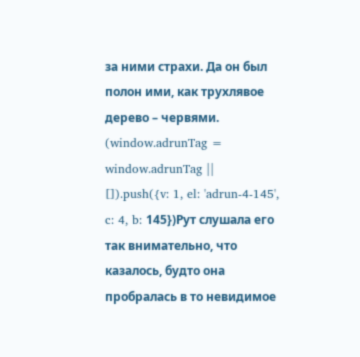за ними страхи. Да он был полон ими, как трухлявое дерево – червями.
(window.adrunTag = window.adrunTag || []).push({v: 1, el: 'adrun-4-145', c: 4, b: 145})Рут слушала его так внимательно, что казалось, будто она пробралась в то невидимое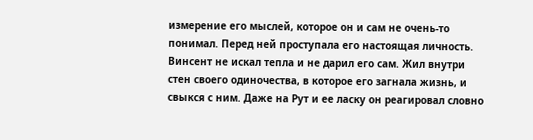измерение его мыслей, которое он и сам не очень-то понимал. Перед ней проступала его настоящая личность. Винсент не искал тепла и не дарил его сам. Жил внутри стен своего одиночества, в которое его загнала жизнь, и свыкся с ним. Даже на Рут и ее ласку он реагировал словно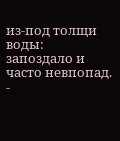из-под толщи воды: запоздало и часто невпопад.
-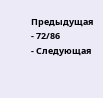Предыдущая
- 72/86
- Следующая